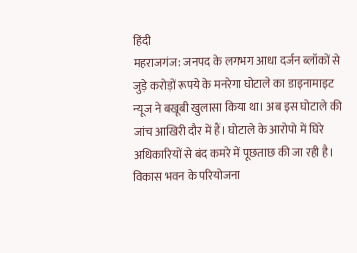हिंदी
महराजगंज: जनपद के लगभग आधा दर्जन ब्लॉकों से जुड़े करोड़ों रूपये के मनरेगा घोटाले का डाइनामाइट न्यूज ने बखूबी खुलासा किया था। अब इस घोटाले की जांच आखिरी दौर में हैं। घोटाले के आरोपो में घिरे अधिकारियों से बंद कमरे में पूछताछ की जा रही है। विकास भवन के परियोजना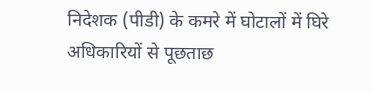निदेशक (पीडी) के कमरे में घोटालों में घिरे अधिकारियों से पूछताछ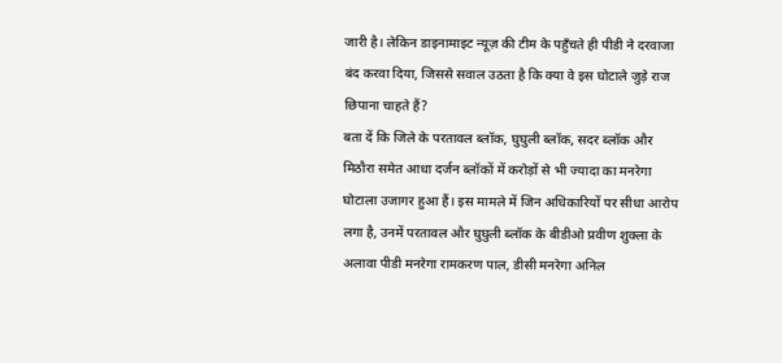जारी है। लेकिन डाइनामाइट न्यूज़ की टीम के पहुँचते ही पीडी ने दरवाजा बंद करवा दिया, जिससे सवाल उठता है कि क्या वे इस घोटाले जुड़े राज छिपाना चाहते हैं?
बता दें कि जिले के परतावल ब्लॉक, घुघुली ब्लॉक, सदर ब्लॉक और मिठौरा समेत आधा दर्जन ब्लॉकों में करोड़ों से भी ज्यादा का मनरेगा घोटाला उजागर हुआ हैं। इस मामले में जिन अधिकारियों पर सीधा आरोप लगा है, उनमें परतावल और घुघुली ब्लॉक के बीडीओ प्रवीण शुक्ला के अलावा पीडी मनरेगा रामकरण पाल, डीसी मनरेगा अनिल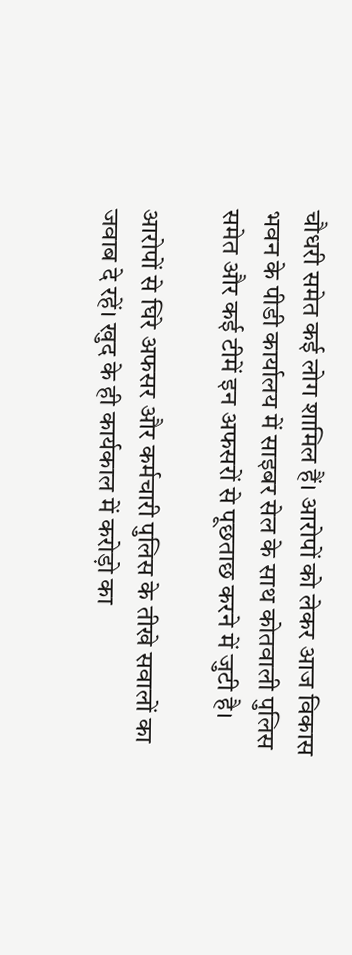चौधरी समेत कई लोग शामिल हैं। आरोपों को लेकर आज विकास भवन के पीडी कार्यालय में साइबर सेल के साथ कोतवाली पुलिस समेत और कई टीमें इन अफसरों से पूछताछ करने में जुटी है।

आरोपों से घिरे अफसर और कर्मचारी पुलिस के तीखे सवालों का जवाब दे रहें। खुद के ही कार्यकाल में करोड़ो का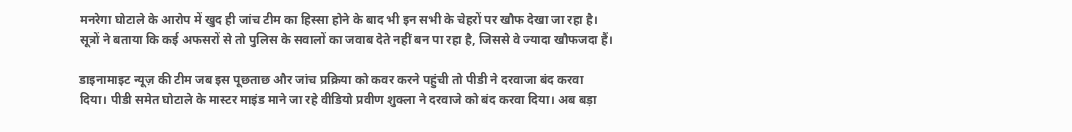मनरेगा घोटाले के आरोप में खुद ही जांच टीम का हिस्सा होने के बाद भी इन सभी के चेहरों पर खौफ देखा जा रहा है। सूत्रों ने बताया कि कई अफसरों से तो पुलिस के सवालों का जवाब देते नहीं बन पा रहा है, जिससे वे ज्यादा खौफजदा हैं।

डाइनामाइट न्यूज़ की टीम जब इस पूछताछ और जांच प्रक्रिया को कवर करने पहुंची तो पीडी ने दरवाजा बंद करवा दिया। पीडी समेत घोटाले के मास्टर माइंड माने जा रहे वीडियो प्रवीण शुक्ला ने दरवाजे को बंद करवा दिया। अब बड़ा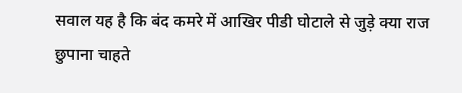सवाल यह है कि बंद कमरे में आखिर पीडी घोटाले से जुड़े क्या राज छुपाना चाहते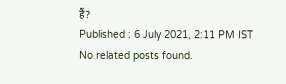हैं?
Published : 6 July 2021, 2:11 PM IST
No related posts found.